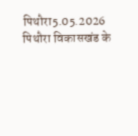पिथौरा5.05.2026 पिथौरा विकासखंड के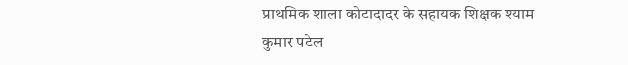प्राथमिक शाला कोटादादर के सहायक शिक्षक श्याम कुमार पटेल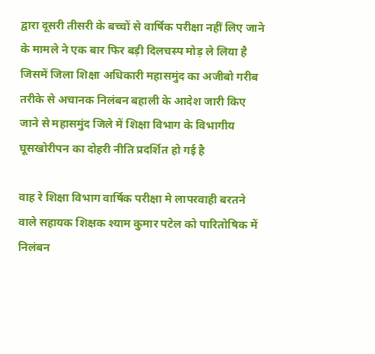द्वारा दूसरी तीसरी के बच्चों से वार्षिक परीक्षा नहीं लिए जाने के मामले ने एक बार फिर बड़ी दिलचस्प मोड़ ले लिया है जिसमें जिला शिक्षा अधिकारी महासमुंद का अजीबो गरीब तरीके से अचानक निलंबन बहाली के आदेश जारी किए जाने से महासमुंद जिले में शिक्षा विभाग के विभागीय घूसखोरीपन का दोहरी नीति प्रदर्शित हो गई है

वाह रे शिक्षा विभाग वार्षिक परीक्षा मे लापरवाही बरतने वाले सहायक शिक्षक श्याम कुमार पटेल को पारितोषिक में निलंबन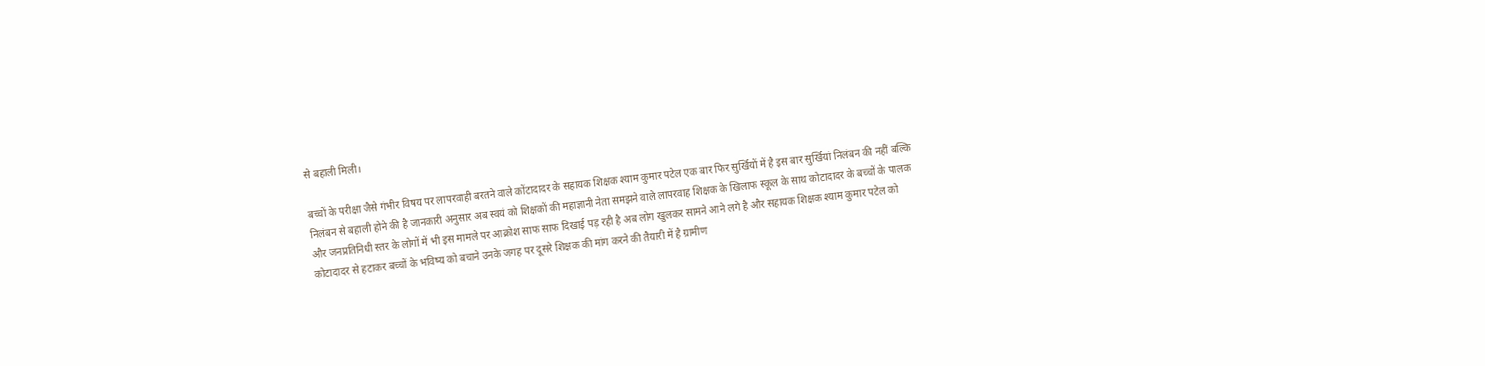से बहाली मिली।

बच्चों के परीक्षा जैसे गंभीर विषय पर लापरवाही बरतने वाले कोंटादादर के सहायक शिक्षक श्याम कुमार पटेल एक बार फिर सुर्खियों में है इस बार सुर्खियां निलंबन की नहीं बल्कि निलंबन से बहाली होने की है जानकारी अनुसार अब स्वयं को शिक्षकों की महाज्ञानी नेता समझने वाले लापरवाह शिक्षक के खिलाफ स्कूल के साथ कोटादादर के बच्चों के पालक और जनप्रतिनिधी स्तर के लोगों में भी इस मामले पर आक्रोश साफ साफ दिखाई पड़ रही है अब लोग खुलकर सामने आने लगे है और सहायक शिक्षक श्याम कुमार पटेल को कोटादादर से हटाकर बच्चों के भविष्य को बचाने उनके जगह पर दूसरे शिक्षक की मांग करने की तैयारी में है ग्रामीण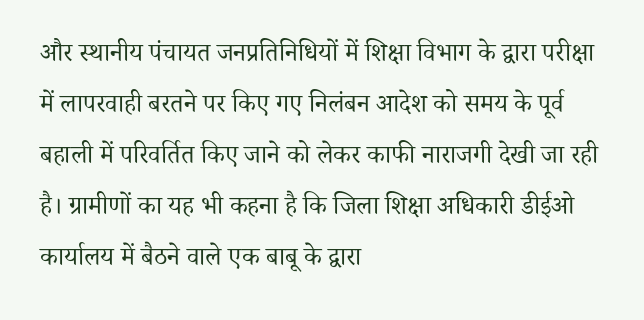और स्थानीय पंचायत जनप्रतिनिधियों में शिक्षा विभाग के द्वारा परीक्षा में लापरवाही बरतने पर किए गए निलंबन आदेश को समय के पूर्व बहाली में परिवर्तित किए जाने को लेकर काफी नाराजगी देखी जा रही है। ग्रामीणों का यह भी कहना है कि जिला शिक्षा अधिकारी डीईओ कार्यालय में बैठने वाले एक बाबू के द्वारा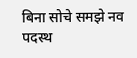बिना सोचे समझे नव पदस्थ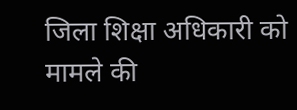जिला शिक्षा अधिकारी को मामले की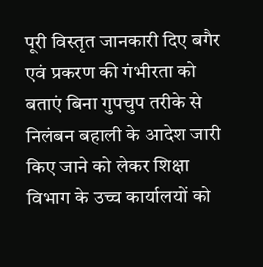पूरी विस्तृत जानकारी दिए बगैर एवं प्रकरण की गंभीरता को बताएं बिना गुपचुप तरीके से निलंबन बहाली के आदेश जारी किए जाने को लेकर शिक्षा विभाग के उच्च कार्यालयों को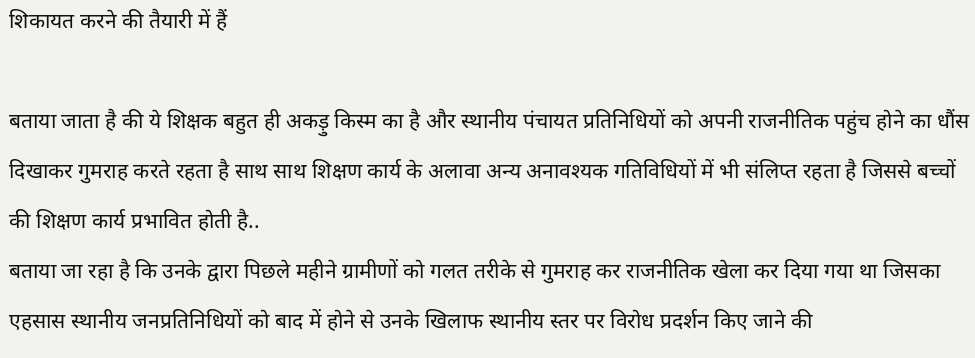शिकायत करने की तैयारी में हैं

बताया जाता है की ये शिक्षक बहुत ही अकड़ु किस्म का है और स्थानीय पंचायत प्रतिनिधियों को अपनी राजनीतिक पहुंच होने का धौंस दिखाकर गुमराह करते रहता है साथ साथ शिक्षण कार्य के अलावा अन्य अनावश्यक गतिविधियों में भी संलिप्त रहता है जिससे बच्चों की शिक्षण कार्य प्रभावित होती है..
बताया जा रहा है कि उनके द्वारा पिछले महीने ग्रामीणों को गलत तरीके से गुमराह कर राजनीतिक खेला कर दिया गया था जिसका एहसास स्थानीय जनप्रतिनिधियों को बाद में होने से उनके खिलाफ स्थानीय स्तर पर विरोध प्रदर्शन किए जाने की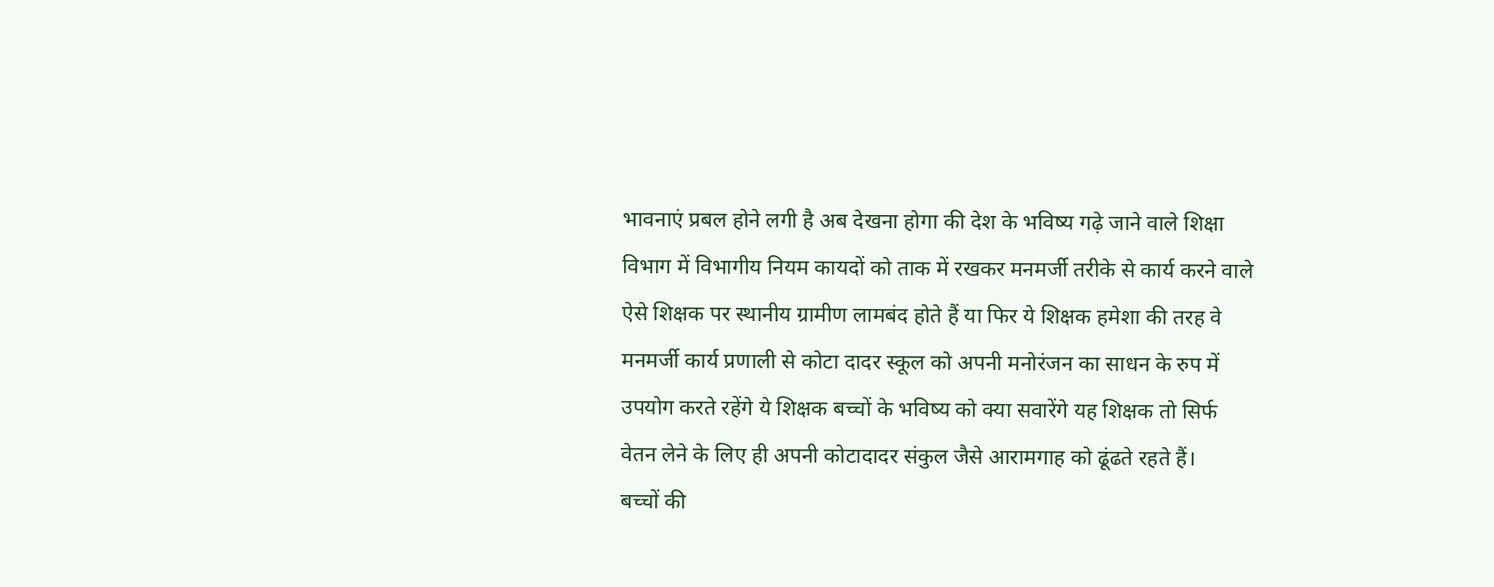भावनाएं प्रबल होने लगी है अब देखना होगा की देश के भविष्य गढ़े जाने वाले शिक्षा विभाग में विभागीय नियम कायदों को ताक में रखकर मनमर्जी तरीके से कार्य करने वाले ऐसे शिक्षक पर स्थानीय ग्रामीण लामबंद होते हैं या फिर ये शिक्षक हमेशा की तरह वे मनमर्जी कार्य प्रणाली से कोटा दादर स्कूल को अपनी मनोरंजन का साधन के रुप में उपयोग करते रहेंगे ये शिक्षक बच्चों के भविष्य को क्या सवारेंगे यह शिक्षक तो सिर्फ वेतन लेने के लिए ही अपनी कोटादादर संकुल जैसे आरामगाह को ढूंढते रहते हैं।
बच्चों की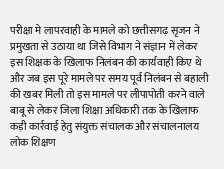परीक्षा मे लापरवाही के मामले को छत्तीसगढ़ सृजन ने प्रमुखता से उठाया था जिसे विभाग ने संज्ञान में लेकर इस शिक्षक के खिलाफ निलंबन की कार्यवाही किए थे और जब इस पूरे मामले पर समय पूर्व निलंबन से बहाली की खबर मिली तो इस मामले पर लीपापोती करने वाले बाबू से लेकर जिला शिक्षा अधिकारी तक के खिलाफ कड़ी कार्रवाई हेतु संयुक्त संचालक और संचालनालय लोक शिक्षण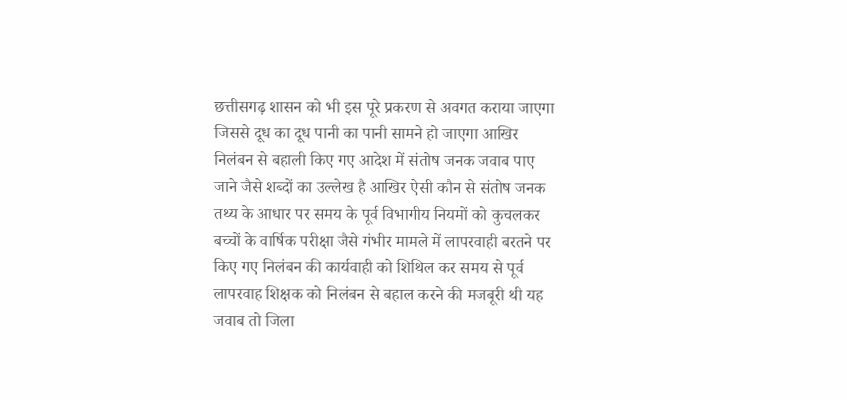छत्तीसगढ़ शासन को भी इस पूरे प्रकरण से अवगत कराया जाएगा जिससे दूध का दूध पानी का पानी सामने हो जाएगा आखिर निलंबन से बहाली किए गए आदेश में संतोष जनक जवाब पाए जाने जैसे शब्दों का उल्लेख है आखिर ऐसी कौन से संतोष जनक तथ्य के आधार पर समय के पूर्व विभागीय नियमों को कुचलकर बच्चों के वार्षिक परीक्षा जैसे गंभीर मामले में लापरवाही बरतने पर किए गए निलंबन की कार्यवाही को शिथिल कर समय से पूर्व लापरवाह शिक्षक को निलंबन से बहाल करने की मजबूरी थी यह जवाब तो जिला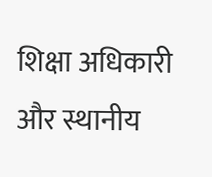शिक्षा अधिकारी और स्थानीय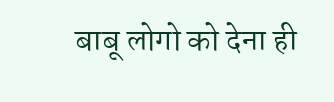बाबू लोगो को देना ही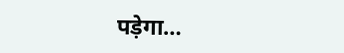पड़ेगा…